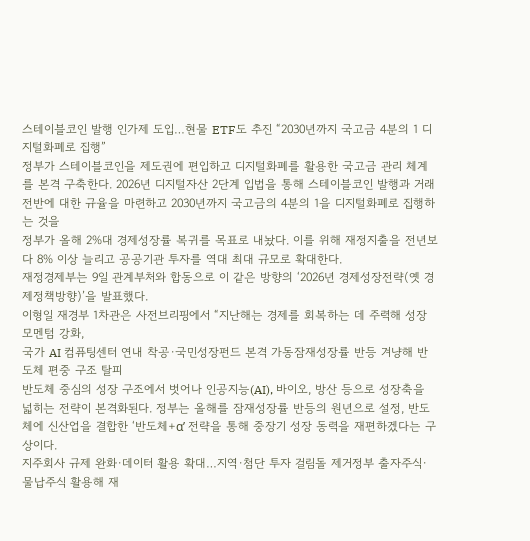스테이블코인 발행 인가제 도입…현물 ETF도 추진 “2030년까지 국고금 4분의 1 디지털화폐로 집행”
정부가 스테이블코인을 제도권에 편입하고 디지털화폐를 활용한 국고금 관리 체계를 본격 구축한다. 2026년 디지털자산 2단계 입법을 통해 스테이블코인 발행과 거래 전반에 대한 규율을 마련하고 2030년까지 국고금의 4분의 1을 디지털화폐로 집행하는 것을
정부가 올해 2%대 경제성장률 복귀를 목표로 내놨다. 이를 위해 재정지출을 전년보다 8% 이상 늘리고 공공기관 투자를 역대 최대 규모로 확대한다.
재정경제부는 9일 관계부처와 합동으로 이 같은 방향의 ‘2026년 경제성장전략(옛 경제정책방향)’을 발표했다.
이형일 재경부 1차관은 사전브리핑에서 “지난해는 경제를 회복하는 데 주력해 성장 모멘텀 강화,
국가 AI 컴퓨팅센터 연내 착공·국민성장펀드 본격 가동잠재성장률 반등 겨냥해 반도체 편중 구조 탈피
반도체 중심의 성장 구조에서 벗어나 인공지능(AI), 바이오, 방산 등으로 성장축을 넓히는 전략이 본격화된다. 정부는 올해를 잠재성장률 반등의 원년으로 설정, 반도체에 신산업을 결합한 ‘반도체+α’ 전략을 통해 중장기 성장 동력을 재편하겠다는 구상이다.
지주회사 규제 완화·데이터 활용 확대…지역·첨단 투자 걸림돌 제거정부 출자주식·물납주식 활용해 재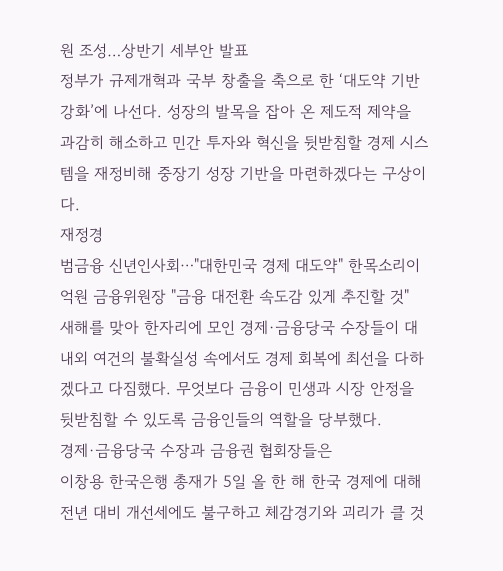원 조성…상반기 세부안 발표
정부가 규제개혁과 국부 창출을 축으로 한 ‘대도약 기반 강화’에 나선다. 성장의 발목을 잡아 온 제도적 제약을 과감히 해소하고 민간 투자와 혁신을 뒷받침할 경제 시스템을 재정비해 중장기 성장 기반을 마련하겠다는 구상이다.
재정경
범금융 신년인사회⋯"대한민국 경제 대도약" 한목소리이억원 금융위원장 "금융 대전환 속도감 있게 추진할 것"
새해를 맞아 한자리에 모인 경제·금융당국 수장들이 대내외 여건의 불확실성 속에서도 경제 회복에 최선을 다하겠다고 다짐했다. 무엇보다 금융이 민생과 시장 안정을 뒷받침할 수 있도록 금융인들의 역할을 당부했다.
경제·금융당국 수장과 금융권 협회장들은
이창용 한국은행 총재가 5일 올 한 해 한국 경제에 대해 전년 대비 개선세에도 불구하고 체감경기와 괴리가 클 것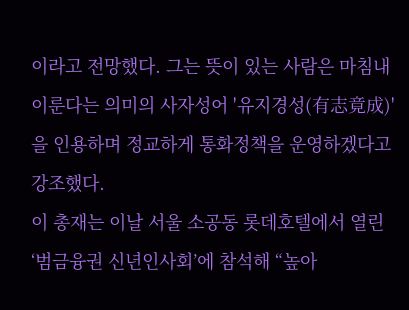이라고 전망했다. 그는 뜻이 있는 사람은 마침내 이룬다는 의미의 사자성어 '유지경성(有志竟成)'을 인용하며 정교하게 통화정책을 운영하겠다고 강조했다.
이 총재는 이날 서울 소공동 롯데호텔에서 열린 ‘범금융권 신년인사회’에 참석해 “높아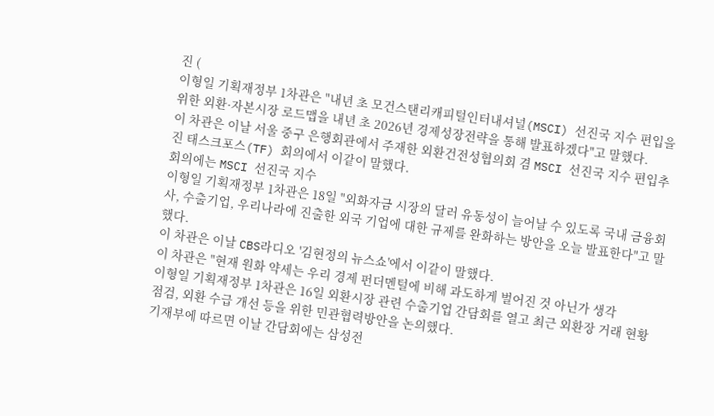진 (
이형일 기획재정부 1차관은 "내년 초 모건스탠리캐피털인터내셔널(MSCI) 선진국 지수 편입을 위한 외환·자본시장 로드맵을 내년 초 2026년 경제성장전략을 통해 발표하겠다"고 말했다.
이 차관은 이날 서울 중구 은행회관에서 주재한 외환건전성협의회 겸 MSCI 선진국 지수 편입추진 태스크포스(TF) 회의에서 이같이 말했다.
회의에는 MSCI 선진국 지수
이형일 기획재정부 1차관은 18일 "외화자금 시장의 달러 유동성이 늘어날 수 있도록 국내 금융회사, 수출기업, 우리나라에 진출한 외국 기업에 대한 규제를 완화하는 방안을 오늘 발표한다"고 말했다.
이 차관은 이날 CBS라디오 '김현정의 뉴스쇼'에서 이같이 말했다.
이 차관은 "현재 원화 약세는 우리 경제 펀더멘털에 비해 과도하게 벌어진 것 아닌가 생각
이형일 기획재정부 1차관은 16일 외환시장 관련 수출기업 간담회를 열고 최근 외환장 거래 현황 점검, 외환 수급 개선 등을 위한 민관협력방안을 논의했다.
기재부에 따르면 이날 간담회에는 삼성전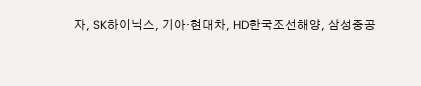자, SK하이닉스, 기아·현대차, HD한국조선해양, 삼성중공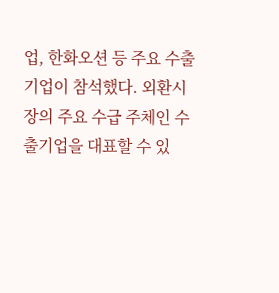업, 한화오션 등 주요 수출기업이 참석했다. 외환시장의 주요 수급 주체인 수출기업을 대표할 수 있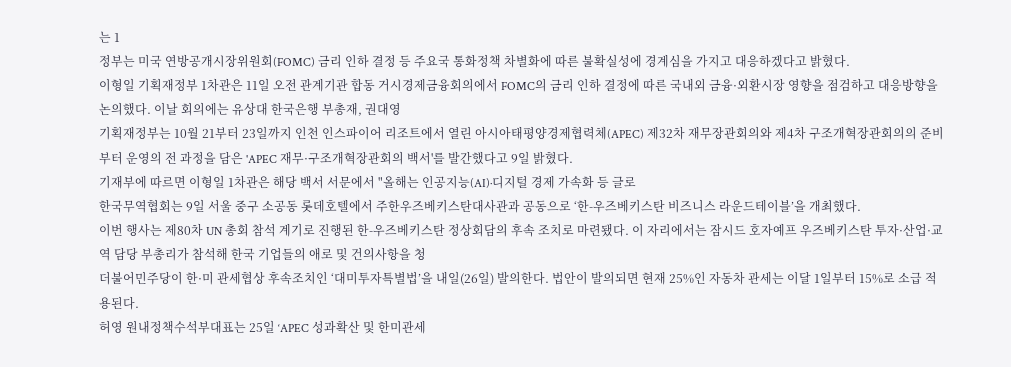는 1
정부는 미국 연방공개시장위원회(FOMC) 금리 인하 결정 등 주요국 통화정책 차별화에 따른 불확실성에 경계심을 가지고 대응하겠다고 밝혔다.
이형일 기획재정부 1차관은 11일 오전 관계기관 합동 거시경제금융회의에서 FOMC의 금리 인하 결정에 따른 국내외 금융·외환시장 영향을 점검하고 대응방향을 논의했다. 이날 회의에는 유상대 한국은행 부총재, 권대영
기획재정부는 10월 21부터 23일까지 인천 인스파이어 리조트에서 열린 아시아태평양경제협력체(APEC) 제32차 재무장관회의와 제4차 구조개혁장관회의의 준비부터 운영의 전 과정을 담은 'APEC 재무·구조개혁장관회의 백서'를 발간했다고 9일 밝혔다.
기재부에 따르면 이형일 1차관은 해당 백서 서문에서 "올해는 인공지능(AI)·디지털 경제 가속화 등 글로
한국무역협회는 9일 서울 중구 소공동 롯데호텔에서 주한우즈베키스탄대사관과 공동으로 ‘한-우즈베키스탄 비즈니스 라운드테이블’을 개최했다.
이번 행사는 제80차 UN 총회 참석 계기로 진행된 한-우즈베키스탄 정상회담의 후속 조치로 마련됐다. 이 자리에서는 잠시드 호자예프 우즈베키스탄 투자·산업·교역 담당 부총리가 참석해 한국 기업들의 애로 및 건의사항을 청
더불어민주당이 한·미 관세협상 후속조치인 ‘대미투자특별법’을 내일(26일) 발의한다. 법안이 발의되면 현재 25%인 자동차 관세는 이달 1일부터 15%로 소급 적용된다.
허영 원내정책수석부대표는 25일 ‘APEC 성과확산 및 한미관세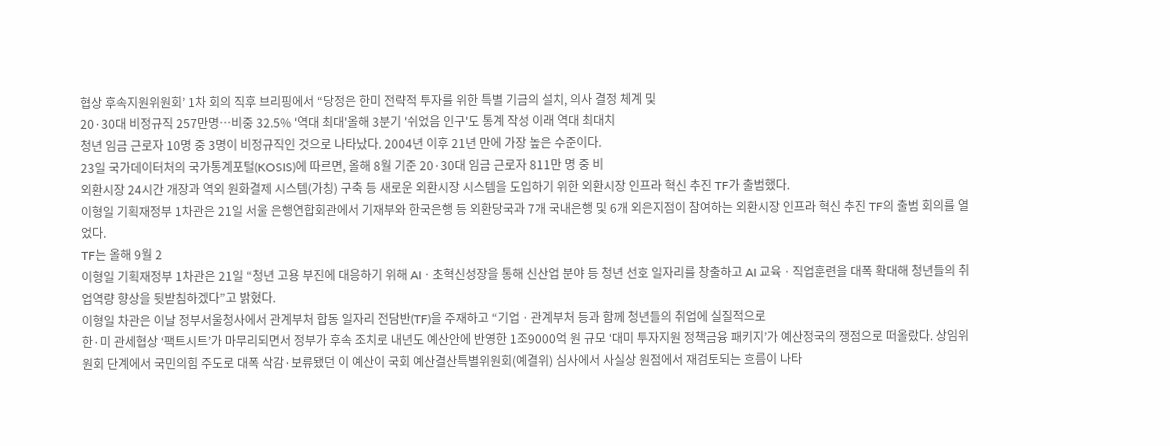협상 후속지원위원회’ 1차 회의 직후 브리핑에서 “당정은 한미 전략적 투자를 위한 특별 기금의 설치, 의사 결정 체계 및
20·30대 비정규직 257만명…비중 32.5% '역대 최대'올해 3분기 '쉬었음 인구'도 통계 작성 이래 역대 최대치
청년 임금 근로자 10명 중 3명이 비정규직인 것으로 나타났다. 2004년 이후 21년 만에 가장 높은 수준이다.
23일 국가데이터처의 국가통계포털(KOSIS)에 따르면, 올해 8월 기준 20·30대 임금 근로자 811만 명 중 비
외환시장 24시간 개장과 역외 원화결제 시스템(가칭) 구축 등 새로운 외환시장 시스템을 도입하기 위한 외환시장 인프라 혁신 추진 TF가 출범했다.
이형일 기획재정부 1차관은 21일 서울 은행연합회관에서 기재부와 한국은행 등 외환당국과 7개 국내은행 및 6개 외은지점이 참여하는 외환시장 인프라 혁신 추진 TF의 출범 회의를 열었다.
TF는 올해 9월 2
이형일 기획재정부 1차관은 21일 “청년 고용 부진에 대응하기 위해 AIㆍ초혁신성장을 통해 신산업 분야 등 청년 선호 일자리를 창출하고 AI 교육ㆍ직업훈련을 대폭 확대해 청년들의 취업역량 향상을 뒷받침하겠다”고 밝혔다.
이형일 차관은 이날 정부서울청사에서 관계부처 합동 일자리 전담반(TF)을 주재하고 “기업ㆍ관계부처 등과 함께 청년들의 취업에 실질적으로
한·미 관세협상 ‘팩트시트’가 마무리되면서 정부가 후속 조치로 내년도 예산안에 반영한 1조9000억 원 규모 ‘대미 투자지원 정책금융 패키지’가 예산정국의 쟁점으로 떠올랐다. 상임위원회 단계에서 국민의힘 주도로 대폭 삭감·보류됐던 이 예산이 국회 예산결산특별위원회(예결위) 심사에서 사실상 원점에서 재검토되는 흐름이 나타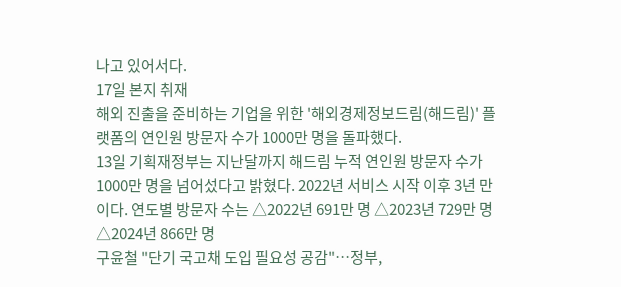나고 있어서다.
17일 본지 취재
해외 진출을 준비하는 기업을 위한 '해외경제정보드림(해드림)' 플랫폼의 연인원 방문자 수가 1000만 명을 돌파했다.
13일 기획재정부는 지난달까지 해드림 누적 연인원 방문자 수가 1000만 명을 넘어섰다고 밝혔다. 2022년 서비스 시작 이후 3년 만이다. 연도별 방문자 수는 △2022년 691만 명 △2023년 729만 명 △2024년 866만 명
구윤철 "단기 국고채 도입 필요성 공감"…정부,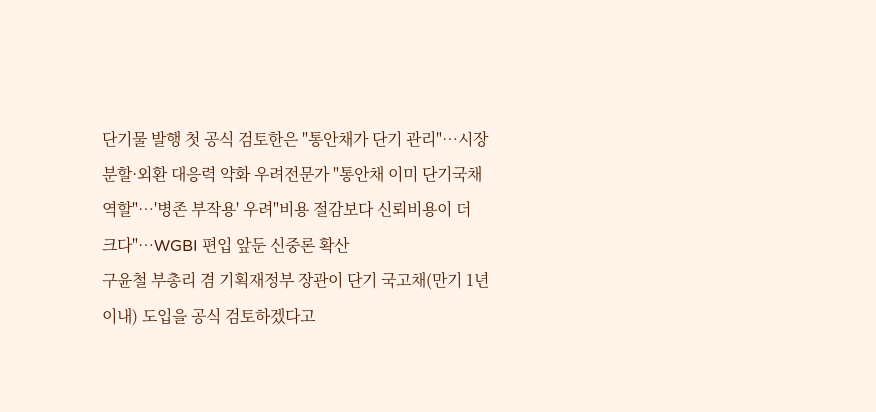단기물 발행 첫 공식 검토한은 "통안채가 단기 관리"…시장 분할·외환 대응력 약화 우려전문가 "통안채 이미 단기국채 역할"…'병존 부작용' 우려"비용 절감보다 신뢰비용이 더 크다"…WGBI 편입 앞둔 신중론 확산
구윤철 부총리 겸 기획재정부 장관이 단기 국고채(만기 1년 이내) 도입을 공식 검토하겠다고